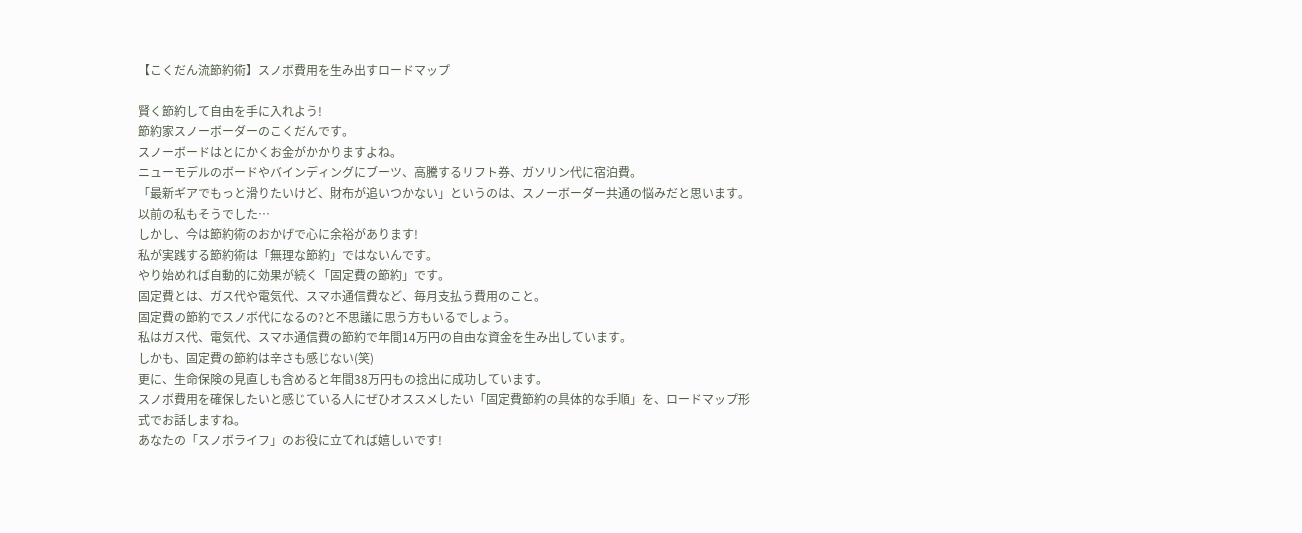【こくだん流節約術】スノボ費用を生み出すロードマップ

賢く節約して自由を手に入れよう!
節約家スノーボーダーのこくだんです。
スノーボードはとにかくお金がかかりますよね。
ニューモデルのボードやバインディングにブーツ、高騰するリフト券、ガソリン代に宿泊費。
「最新ギアでもっと滑りたいけど、財布が追いつかない」というのは、スノーボーダー共通の悩みだと思います。
以前の私もそうでした…
しかし、今は節約術のおかげで心に余裕があります!
私が実践する節約術は「無理な節約」ではないんです。
やり始めれば自動的に効果が続く「固定費の節約」です。
固定費とは、ガス代や電気代、スマホ通信費など、毎月支払う費用のこと。
固定費の節約でスノボ代になるの?と不思議に思う方もいるでしょう。
私はガス代、電気代、スマホ通信費の節約で年間14万円の自由な資金を生み出しています。
しかも、固定費の節約は辛さも感じない(笑)
更に、生命保険の見直しも含めると年間38万円もの捻出に成功しています。
スノボ費用を確保したいと感じている人にぜひオススメしたい「固定費節約の具体的な手順」を、ロードマップ形式でお話しますね。
あなたの「スノボライフ」のお役に立てれば嬉しいです!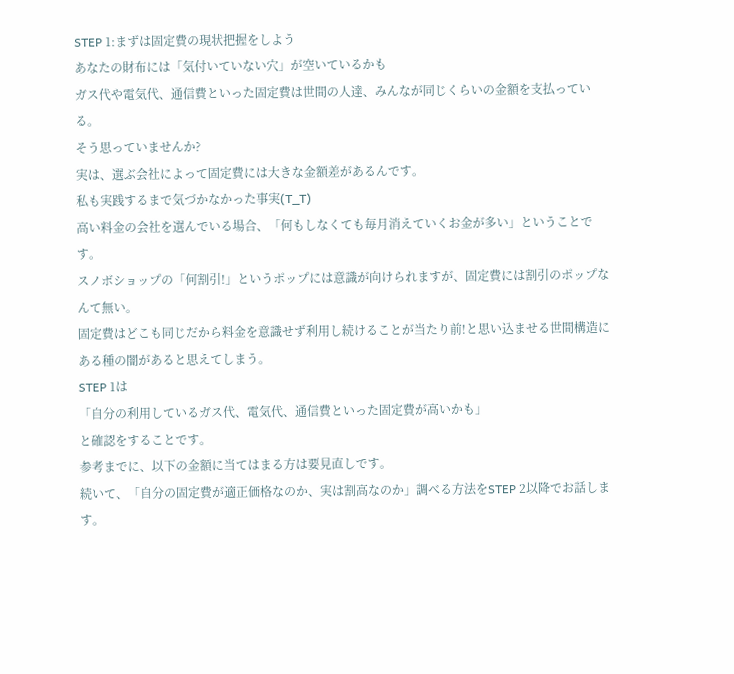STEP 1:まずは固定費の現状把握をしよう
あなたの財布には「気付いていない穴」が空いているかも
ガス代や電気代、通信費といった固定費は世間の人達、みんなが同じくらいの金額を支払っている。
そう思っていませんか?
実は、選ぶ会社によって固定費には大きな金額差があるんです。
私も実践するまで気づかなかった事実(T_T)
高い料金の会社を選んでいる場合、「何もしなくても毎月消えていくお金が多い」ということです。
スノボショップの「何割引!」というポップには意識が向けられますが、固定費には割引のポップなんて無い。
固定費はどこも同じだから料金を意識せず利用し続けることが当たり前!と思い込ませる世間構造にある種の闇があると思えてしまう。
STEP 1は
「自分の利用しているガス代、電気代、通信費といった固定費が高いかも」
と確認をすることです。
参考までに、以下の金額に当てはまる方は要見直しです。
続いて、「自分の固定費が適正価格なのか、実は割高なのか」調べる方法をSTEP 2以降でお話します。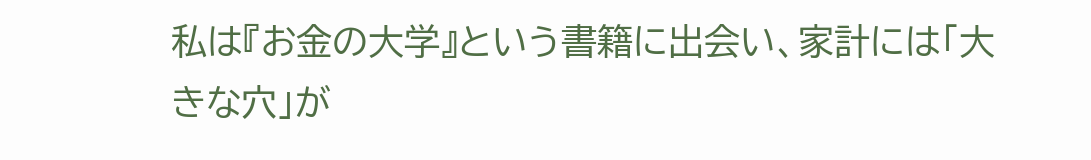私は『お金の大学』という書籍に出会い、家計には「大きな穴」が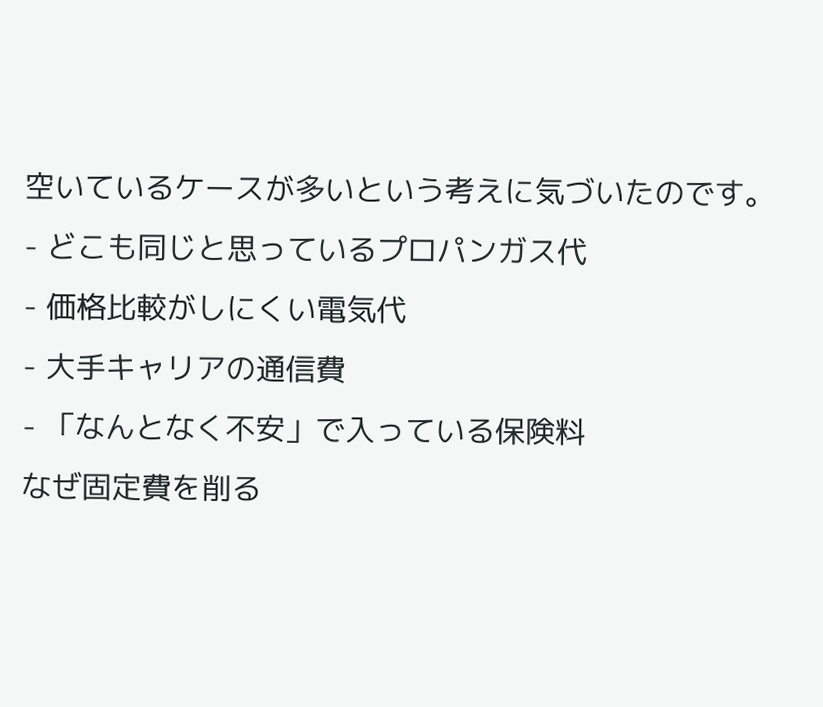空いているケースが多いという考えに気づいたのです。
- どこも同じと思っているプロパンガス代
- 価格比較がしにくい電気代
- 大手キャリアの通信費
- 「なんとなく不安」で入っている保険料
なぜ固定費を削る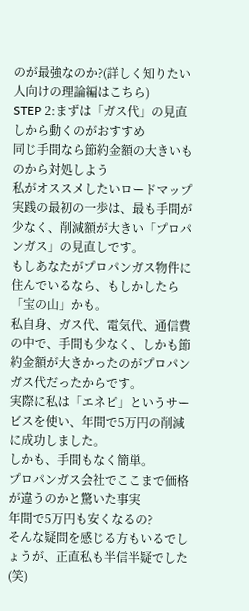のが最強なのか?(詳しく知りたい人向けの理論編はこちら)
STEP 2:まずは「ガス代」の見直しから動くのがおすすめ
同じ手間なら節約金額の大きいものから対処しよう
私がオススメしたいロードマップ実践の最初の一歩は、最も手間が少なく、削減額が大きい「プロパンガス」の見直しです。
もしあなたがプロパンガス物件に住んでいるなら、もしかしたら「宝の山」かも。
私自身、ガス代、電気代、通信費の中で、手間も少なく、しかも節約金額が大きかったのがプロパンガス代だったからです。
実際に私は「エネピ」というサービスを使い、年間で5万円の削減に成功しました。
しかも、手間もなく簡単。
プロパンガス会社でここまで価格が違うのかと驚いた事実
年間で5万円も安くなるの?
そんな疑問を感じる方もいるでしょうが、正直私も半信半疑でした(笑)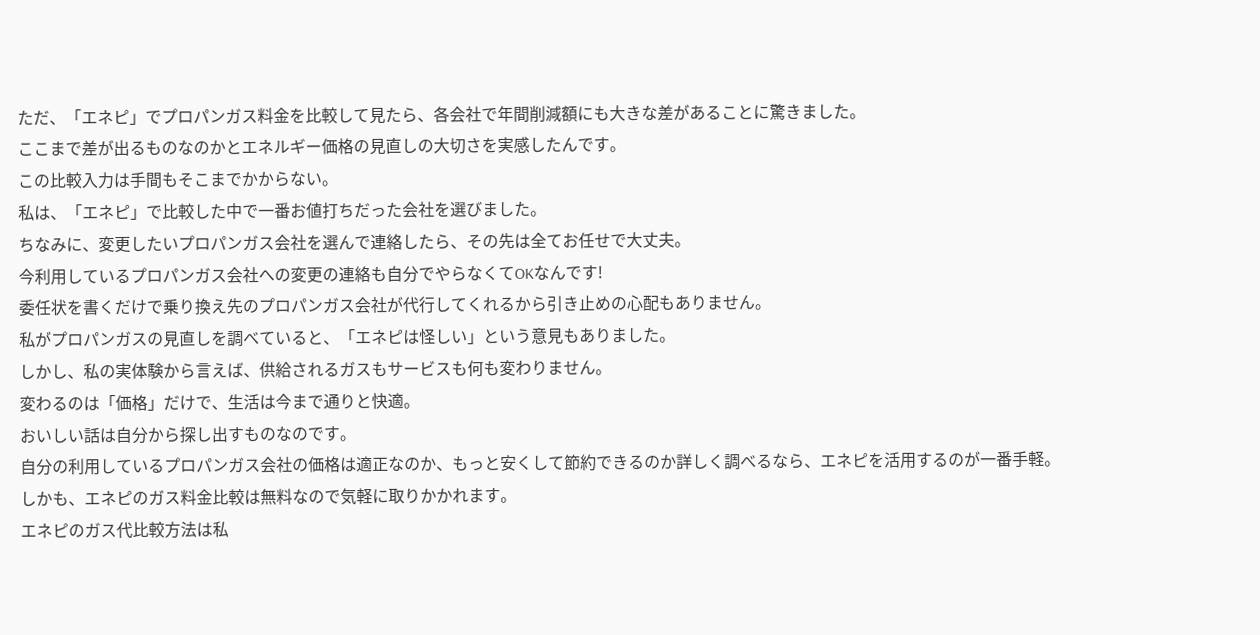ただ、「エネピ」でプロパンガス料金を比較して見たら、各会社で年間削減額にも大きな差があることに驚きました。
ここまで差が出るものなのかとエネルギー価格の見直しの大切さを実感したんです。
この比較入力は手間もそこまでかからない。
私は、「エネピ」で比較した中で一番お値打ちだった会社を選びました。
ちなみに、変更したいプロパンガス会社を選んで連絡したら、その先は全てお任せで大丈夫。
今利用しているプロパンガス会社への変更の連絡も自分でやらなくてOKなんです!
委任状を書くだけで乗り換え先のプロパンガス会社が代行してくれるから引き止めの心配もありません。
私がプロパンガスの見直しを調べていると、「エネピは怪しい」という意見もありました。
しかし、私の実体験から言えば、供給されるガスもサービスも何も変わりません。
変わるのは「価格」だけで、生活は今まで通りと快適。
おいしい話は自分から探し出すものなのです。
自分の利用しているプロパンガス会社の価格は適正なのか、もっと安くして節約できるのか詳しく調べるなら、エネピを活用するのが一番手軽。
しかも、エネピのガス料金比較は無料なので気軽に取りかかれます。
エネピのガス代比較方法は私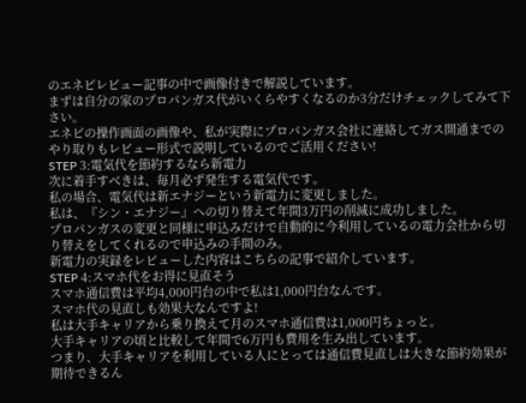のエネピレビュー記事の中で画像付きで解説しています。
まずは自分の家のプロパンガス代がいくらやすくなるのか3分だけチェックしてみて下さい。
エネピの操作画面の画像や、私が実際にプロパンガス会社に連絡してガス開通までのやり取りもレビュー形式で説明しているのでご活用ください!
STEP 3:電気代を節約するなら新電力
次に着手すべきは、毎月必ず発生する電気代です。
私の場合、電気代は新エナジーという新電力に変更しました。
私は、『シン・エナジー』への切り替えて年間3万円の削減に成功しました。
プロパンガスの変更と同様に申込みだけで自動的に今利用しているの電力会社から切り替えをしてくれるので申込みの手間のみ。
新電力の実録をレビューした内容はこちらの記事で紹介しています。
STEP 4:スマホ代をお得に見直そう
スマホ通信費は平均4,000円台の中で私は1,000円台なんです。
スマホ代の見直しも効果大なんですよ!
私は大手キャリアから乗り換えて月のスマホ通信費は1,000円ちょっと。
大手キャリアの頃と比較して年間で6万円も費用を生み出しています。
つまり、大手キャリアを利用している人にとっては通信費見直しは大きな節約効果が期待できるん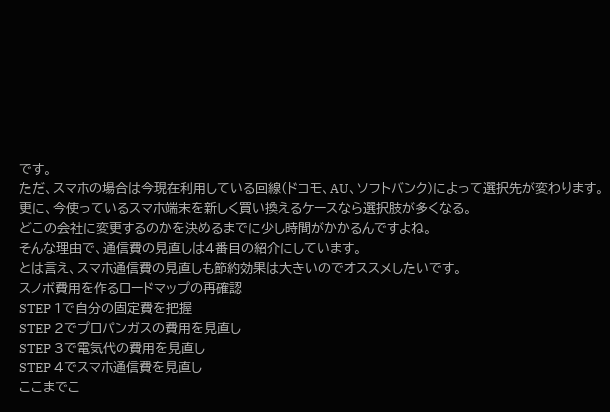です。
ただ、スマホの場合は今現在利用している回線(ドコモ、AU、ソフトバンク)によって選択先が変わります。
更に、今使っているスマホ端末を新しく買い換えるケースなら選択肢が多くなる。
どこの会社に変更するのかを決めるまでに少し時間がかかるんですよね。
そんな理由で、通信費の見直しは4番目の紹介にしています。
とは言え、スマホ通信費の見直しも節約効果は大きいのでオススメしたいです。
スノボ費用を作るロードマップの再確認
STEP 1で自分の固定費を把握
STEP 2でプロパンガスの費用を見直し
STEP 3で電気代の費用を見直し
STEP 4でスマホ通信費を見直し
ここまでこ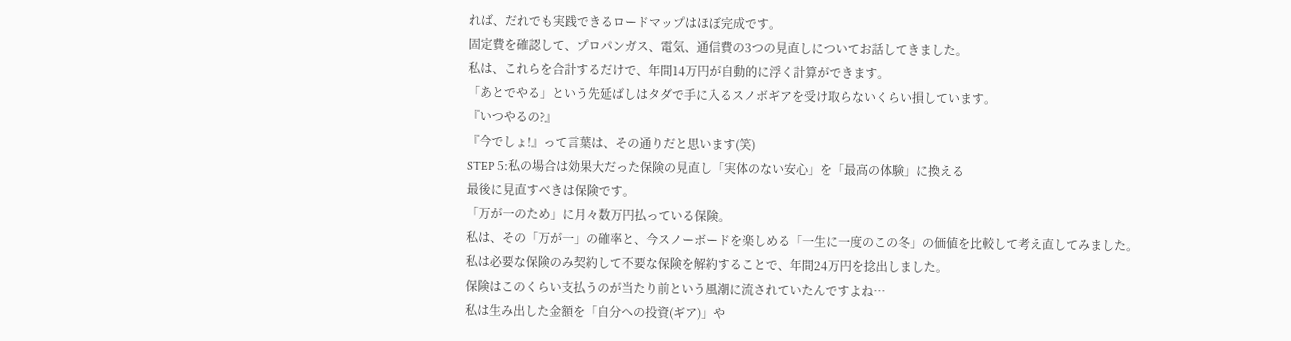れば、だれでも実践できるロードマップはほぼ完成です。
固定費を確認して、プロパンガス、電気、通信費の3つの見直しについてお話してきました。
私は、これらを合計するだけで、年間14万円が自動的に浮く計算ができます。
「あとでやる」という先延ばしはタダで手に入るスノボギアを受け取らないくらい損しています。
『いつやるの?』
『今でしょ!』って言葉は、その通りだと思います(笑)
STEP 5:私の場合は効果大だった保険の見直し「実体のない安心」を「最高の体験」に換える
最後に見直すべきは保険です。
「万が一のため」に月々数万円払っている保険。
私は、その「万が一」の確率と、今スノーボードを楽しめる「一生に一度のこの冬」の価値を比較して考え直してみました。
私は必要な保険のみ契約して不要な保険を解約することで、年間24万円を捻出しました。
保険はこのくらい支払うのが当たり前という風潮に流されていたんですよね…
私は生み出した金額を「自分への投資(ギア)」や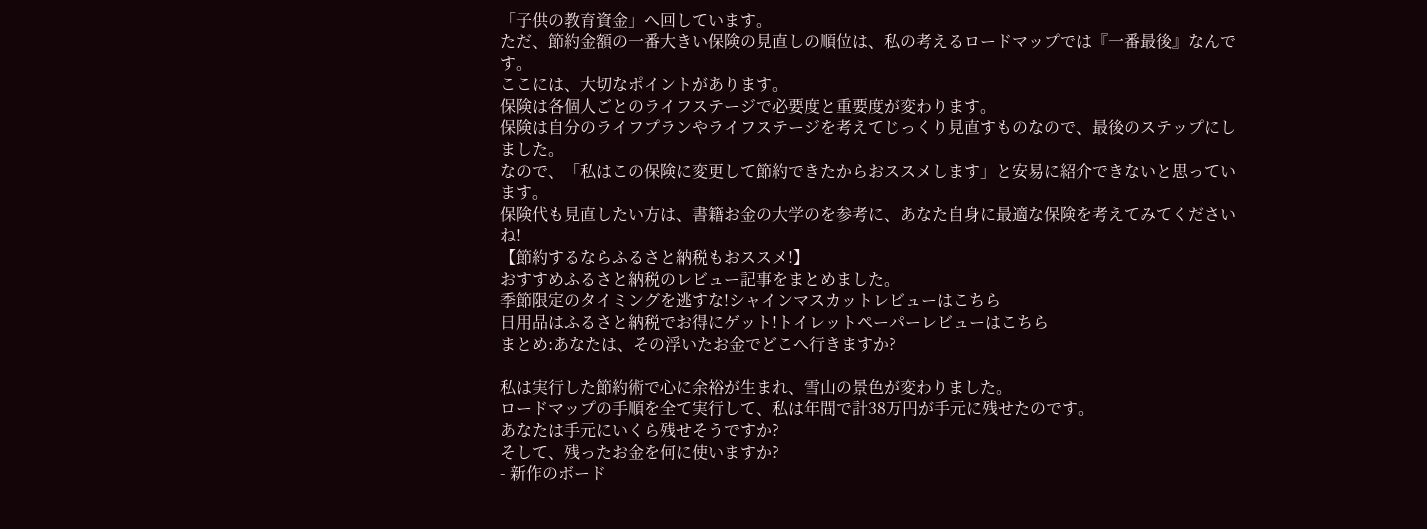「子供の教育資金」へ回しています。
ただ、節約金額の一番大きい保険の見直しの順位は、私の考えるロードマップでは『一番最後』なんです。
ここには、大切なポイントがあります。
保険は各個人ごとのライフステージで必要度と重要度が変わります。
保険は自分のライフプランやライフステージを考えてじっくり見直すものなので、最後のステップにしました。
なので、「私はこの保険に変更して節約できたからおススメします」と安易に紹介できないと思っています。
保険代も見直したい方は、書籍お金の大学のを参考に、あなた自身に最適な保険を考えてみてくださいね!
【節約するならふるさと納税もおススメ!】
おすすめふるさと納税のレビュー記事をまとめました。
季節限定のタイミングを逃すな!シャインマスカットレビューはこちら
日用品はふるさと納税でお得にゲット!トイレットペーパーレビューはこちら
まとめ:あなたは、その浮いたお金でどこへ行きますか?

私は実行した節約術で心に余裕が生まれ、雪山の景色が変わりました。
ロードマップの手順を全て実行して、私は年間で計38万円が手元に残せたのです。
あなたは手元にいくら残せそうですか?
そして、残ったお金を何に使いますか?
- 新作のボード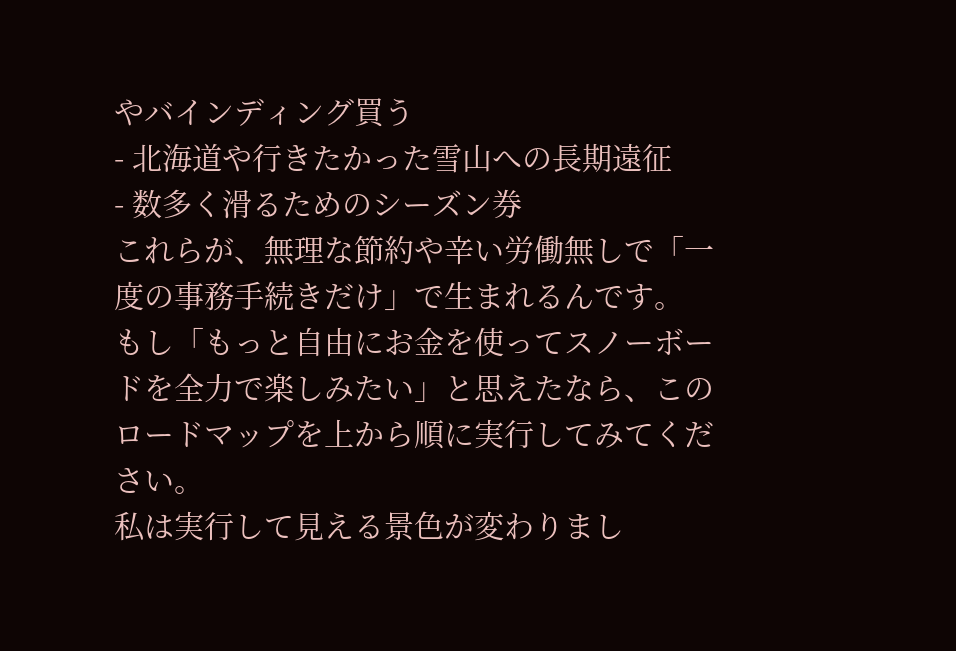やバインディング買う
- 北海道や行きたかった雪山への長期遠征
- 数多く滑るためのシーズン券
これらが、無理な節約や辛い労働無しで「一度の事務手続きだけ」で生まれるんです。
もし「もっと自由にお金を使ってスノーボードを全力で楽しみたい」と思えたなら、このロードマップを上から順に実行してみてください。
私は実行して見える景色が変わりまし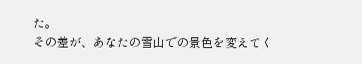た。
その差が、あなたの雪山での景色を変えてく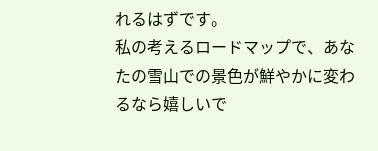れるはずです。
私の考えるロードマップで、あなたの雪山での景色が鮮やかに変わるなら嬉しいで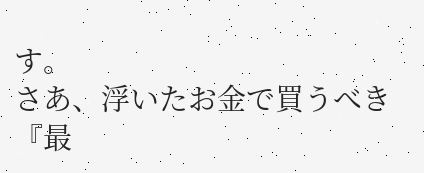す。
さあ、浮いたお金で買うべき『最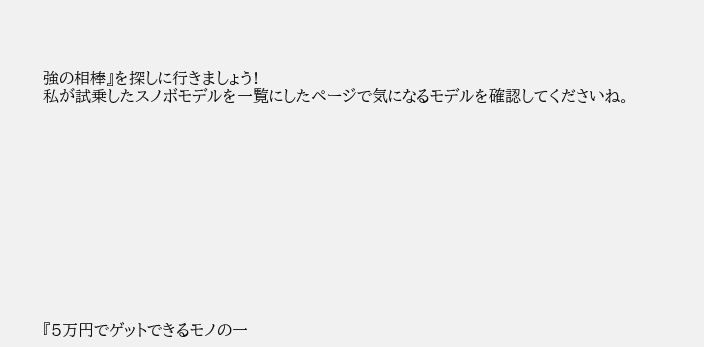強の相棒』を探しに行きましょう!
私が試乗したスノボモデルを一覧にしたページで気になるモデルを確認してくださいね。












『5万円でゲットできるモノの一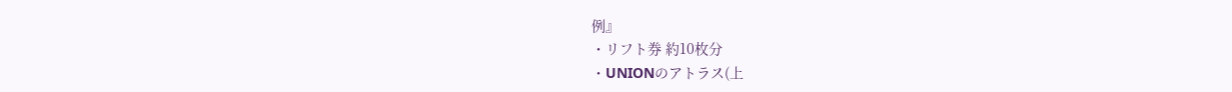例』
・リフト券 約10枚分
・UNIONのアトラス(上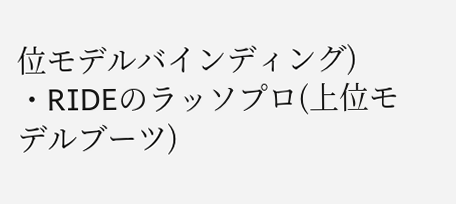位モデルバインディング)
・RIDEのラッソプロ(上位モデルブーツ)